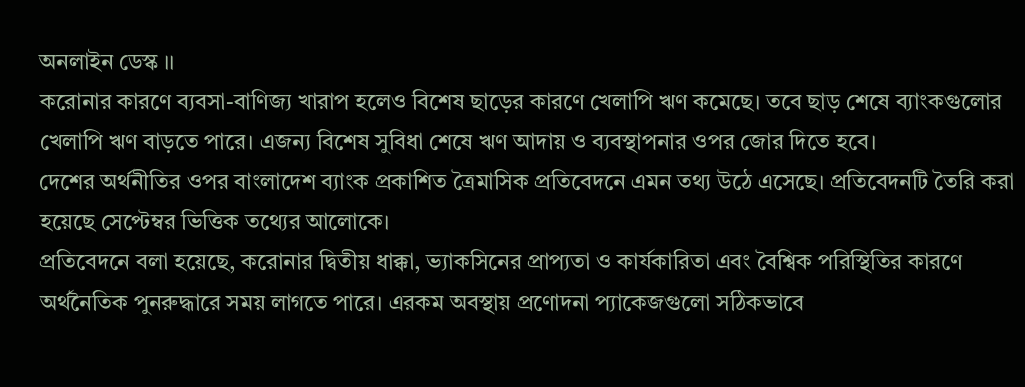অনলাইন ডেস্ক ।।
করোনার কারণে ব্যবসা-বাণিজ্য খারাপ হলেও বিশেষ ছাড়ের কারণে খেলাপি ঋণ কমেছে। তবে ছাড় শেষে ব্যাংকগুলোর খেলাপি ঋণ বাড়তে পারে। এজন্য বিশেষ সুবিধা শেষে ঋণ আদায় ও ব্যবস্থাপনার ওপর জোর দিতে হবে।
দেশের অর্থনীতির ওপর বাংলাদেশ ব্যাংক প্রকাশিত ত্রৈমাসিক প্রতিবেদনে এমন তথ্য উঠে এসেছে। প্রতিবেদনটি তৈরি করা হয়েছে সেপ্টেম্বর ভিত্তিক তথ্যের আলোকে।
প্রতিবেদনে বলা হয়েছে, করোনার দ্বিতীয় ধাক্কা, ভ্যাকসিনের প্রাপ্যতা ও কার্যকারিতা এবং বৈশ্বিক পরিস্থিতির কারণে অর্থনৈতিক পুনরুদ্ধারে সময় লাগতে পারে। এরকম অবস্থায় প্রণোদনা প্যাকেজগুলো সঠিকভাবে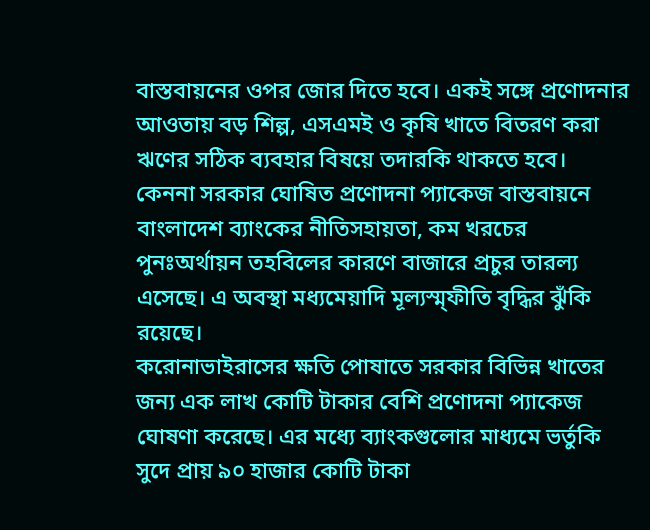বাস্তবায়নের ওপর জোর দিতে হবে। একই সঙ্গে প্রণোদনার আওতায় বড় শিল্প, এসএমই ও কৃষি খাতে বিতরণ করা ঋণের সঠিক ব্যবহার বিষয়ে তদারকি থাকতে হবে। কেননা সরকার ঘোষিত প্রণোদনা প্যাকেজ বাস্তবায়নে বাংলাদেশ ব্যাংকের নীতিসহায়তা, কম খরচের পুনঃঅর্থায়ন তহবিলের কারণে বাজারে প্রচুর তারল্য এসেছে। এ অবস্থা মধ্যমেয়াদি মূল্যস্ম্ফীতি বৃদ্ধির ঝুঁকি রয়েছে।
করোনাভাইরাসের ক্ষতি পোষাতে সরকার বিভিন্ন খাতের জন্য এক লাখ কোটি টাকার বেশি প্রণোদনা প্যাকেজ ঘোষণা করেছে। এর মধ্যে ব্যাংকগুলোর মাধ্যমে ভর্তুকি সুদে প্রায় ৯০ হাজার কোটি টাকা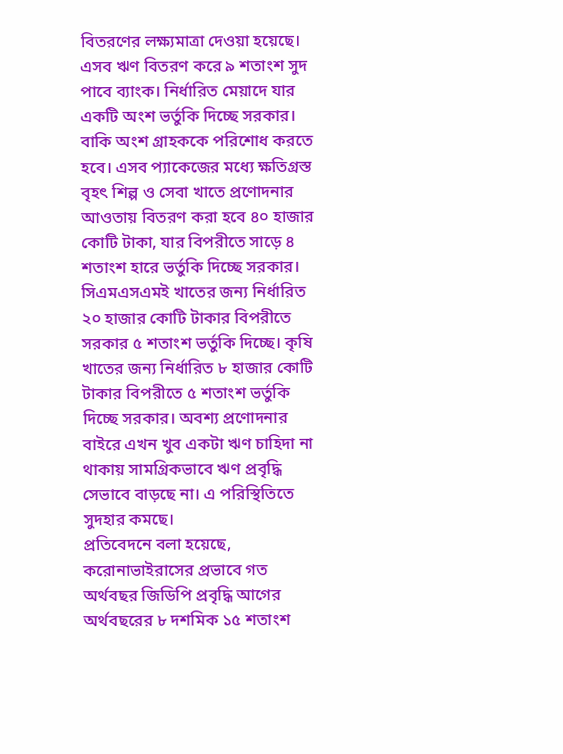বিতরণের লক্ষ্যমাত্রা দেওয়া হয়েছে। এসব ঋণ বিতরণ করে ৯ শতাংশ সুদ পাবে ব্যাংক। নির্ধারিত মেয়াদে যার একটি অংশ ভর্তুকি দিচ্ছে সরকার। বাকি অংশ গ্রাহককে পরিশোধ করতে হবে। এসব প্যাকেজের মধ্যে ক্ষতিগ্রস্ত বৃহৎ শিল্প ও সেবা খাতে প্রণোদনার আওতায় বিতরণ করা হবে ৪০ হাজার কোটি টাকা, যার বিপরীতে সাড়ে ৪ শতাংশ হারে ভর্তুকি দিচ্ছে সরকার। সিএমএসএমই খাতের জন্য নির্ধারিত ২০ হাজার কোটি টাকার বিপরীতে সরকার ৫ শতাংশ ভর্তুকি দিচ্ছে। কৃষি খাতের জন্য নির্ধারিত ৮ হাজার কোটি টাকার বিপরীতে ৫ শতাংশ ভর্তুকি দিচ্ছে সরকার। অবশ্য প্রণোদনার বাইরে এখন খুব একটা ঋণ চাহিদা না থাকায় সামগ্রিকভাবে ঋণ প্রবৃদ্ধি সেভাবে বাড়ছে না। এ পরিস্থিতিতে সুদহার কমছে।
প্রতিবেদনে বলা হয়েছে, করোনাভাইরাসের প্রভাবে গত অর্থবছর জিডিপি প্রবৃদ্ধি আগের অর্থবছরের ৮ দশমিক ১৫ শতাংশ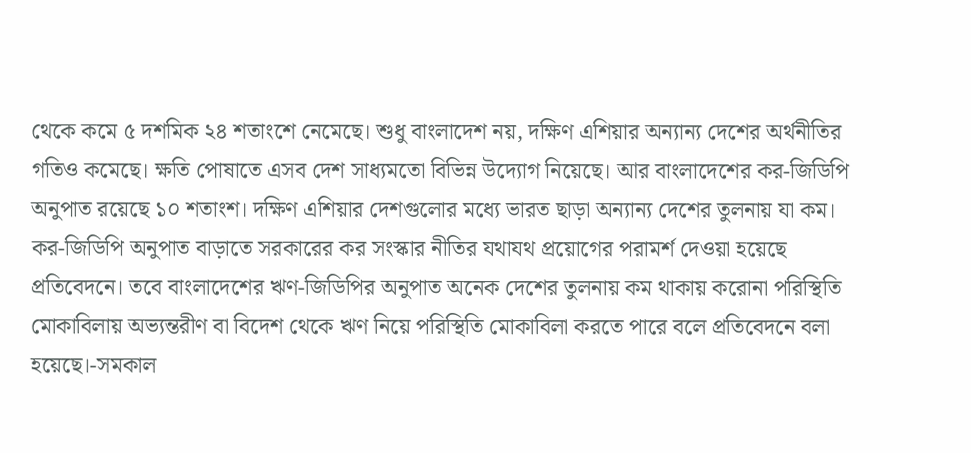থেকে কমে ৫ দশমিক ২৪ শতাংশে নেমেছে। শুধু বাংলাদেশ নয়, দক্ষিণ এশিয়ার অন্যান্য দেশের অর্থনীতির গতিও কমেছে। ক্ষতি পোষাতে এসব দেশ সাধ্যমতো বিভিন্ন উদ্যোগ নিয়েছে। আর বাংলাদেশের কর-জিডিপি অনুপাত রয়েছে ১০ শতাংশ। দক্ষিণ এশিয়ার দেশগুলোর মধ্যে ভারত ছাড়া অন্যান্য দেশের তুলনায় যা কম। কর-জিডিপি অনুপাত বাড়াতে সরকারের কর সংস্কার নীতির যথাযথ প্রয়োগের পরামর্শ দেওয়া হয়েছে প্রতিবেদনে। তবে বাংলাদেশের ঋণ-জিডিপির অনুপাত অনেক দেশের তুলনায় কম থাকায় করোনা পরিস্থিতি মোকাবিলায় অভ্যন্তরীণ বা বিদেশ থেকে ঋণ নিয়ে পরিস্থিতি মোকাবিলা করতে পারে বলে প্রতিবেদনে বলা হয়েছে।-সমকাল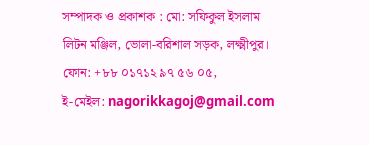সম্পাদক ও প্রকাশক : মো: সফিকুল ইসলাম
লিটন মঞ্জিল, ভোলা-বরিশাল সড়ক, লক্ষ্মীপুর।
ফোন: +৮৮ ০১৭১২ ৯৭ ৫৬ ০৫,
ই-মেইল: nagorikkagoj@gmail.com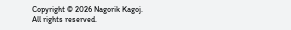Copyright © 2026 Nagorik Kagoj. All rights reserved.